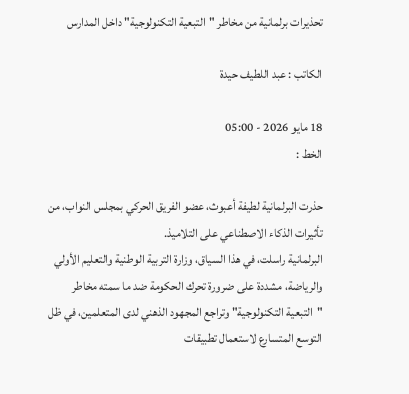تحذيرات برلمانية من مخاطر "التبعية التكنولوجية" داخل المدارس

الكاتب : عبد اللطيف حيدة

18 مايو 2026 - 05:00
الخط :

حذرت البرلمانية لطيفة أعبوث، عضو الفريق الحركي بمجلس النواب، من تأثيرات الذكاء الاصطناعي على التلاميذ.
البرلمانية راسلت، في هذا السياق، وزارة التربية الوطنية والتعليم الأولي والرياضة، مشددة على ضرورة تحرك الحكومة ضد ما سمته مخاطر "التبعية التكنولوجية" وتراجع المجهود الذهني لدى المتعلمين، في ظل التوسع المتسارع لاستعمال تطبيقات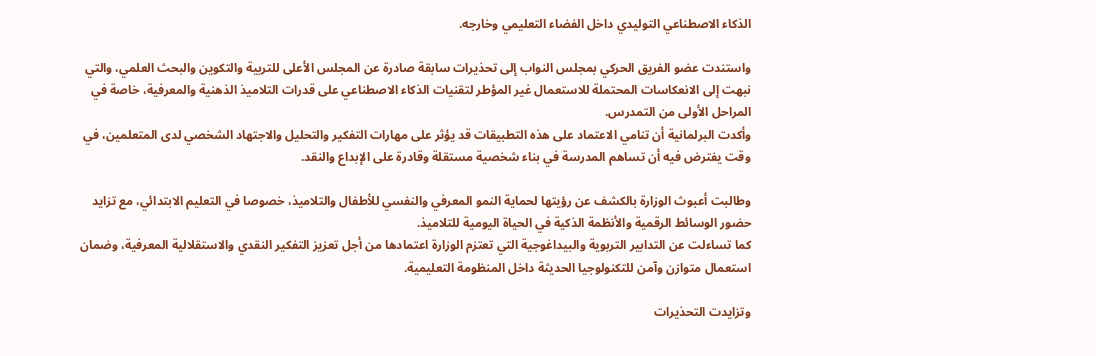الذكاء الاصطناعي التوليدي داخل الفضاء التعليمي وخارجه.

واستندت عضو الفريق الحركي بمجلس النواب إلى تحذيرات سابقة صادرة عن المجلس الأعلى للتربية والتكوين والبحث العلمي، والتي نبهت إلى الانعكاسات المحتملة للاستعمال غير المؤطر لتقنيات الذكاء الاصطناعي على قدرات التلاميذ الذهنية والمعرفية، خاصة في المراحل الأولى من التمدرس.
وأكدت البرلمانية أن تنامي الاعتماد على هذه التطبيقات قد يؤثر على مهارات التفكير والتحليل والاجتهاد الشخصي لدى المتعلمين، في وقت يفترض فيه أن تساهم المدرسة في بناء شخصية مستقلة وقادرة على الإبداع والنقد.

وطالبت أعبوث الوزارة بالكشف عن رؤيتها لحماية النمو المعرفي والنفسي للأطفال والتلاميذ، خصوصا في التعليم الابتدائي، مع تزايد حضور الوسائط الرقمية والأنظمة الذكية في الحياة اليومية للتلاميذ.
كما تساءلت عن التدابير التربوية والبيداغوجية التي تعتزم الوزارة اعتمادها من أجل تعزيز التفكير النقدي والاستقلالية المعرفية، وضمان استعمال متوازن وآمن للتكنولوجيا الحديثة داخل المنظومة التعليمية.

وتزايدت التحذيرات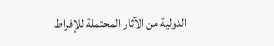الدولية من الآثار المحتملة للإفراط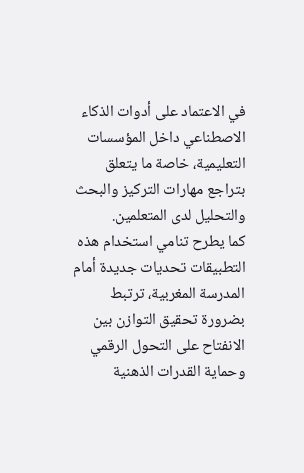في الاعتماد على أدوات الذكاء الاصطناعي داخل المؤسسات التعليمية، خاصة ما يتعلق بتراجع مهارات التركيز والبحث والتحليل لدى المتعلمين.
كما يطرح تنامي استخدام هذه التطبيقات تحديات جديدة أمام المدرسة المغربية، ترتبط بضرورة تحقيق التوازن بين الانفتاح على التحول الرقمي وحماية القدرات الذهنية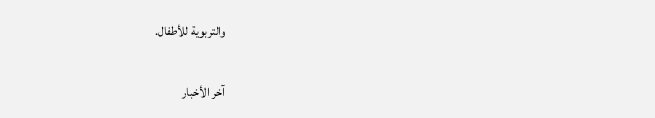والتربوية للأطفال.

آخر الأخبار